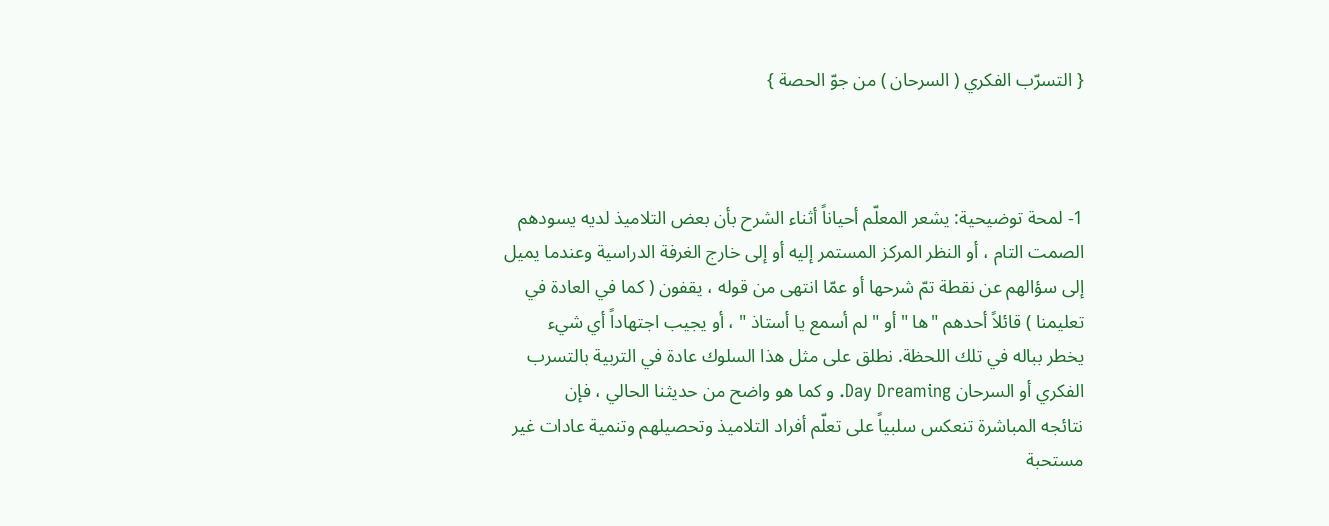{ التسرّب الفكري ( السرحان ) من جوّ الحصة }



1- لمحة توضيحية: يشعر المعلّم أحياناً أثناء الشرح بأن بعض التلاميذ لديه يسودهم
الصمت التام ، أو النظر المركز المستمر إليه أو إلى خارج الغرفة الدراسية وعندما يميل
إلى سؤالهم عن نقطة تمّ شرحها أو عمّا انتهى من قوله ، يقفون ( كما في العادة في
تعليمنا ) قائلاً أحدهم "ها " أو " لم أسمع يا أستاذ " ، أو يجيب اجتهاداً أي شيء
يخطر بباله في تلك اللحظة. نطلق على مثل هذا السلوك عادة في التربية بالتسرب
الفكري أو السرحان Day Dreaming. و كما هو واضح من حديثنا الحالي ، فإن
نتائجه المباشرة تنعكس سلبياً على تعلّم أفراد التلاميذ وتحصيلهم وتنمية عادات غير
مستحبة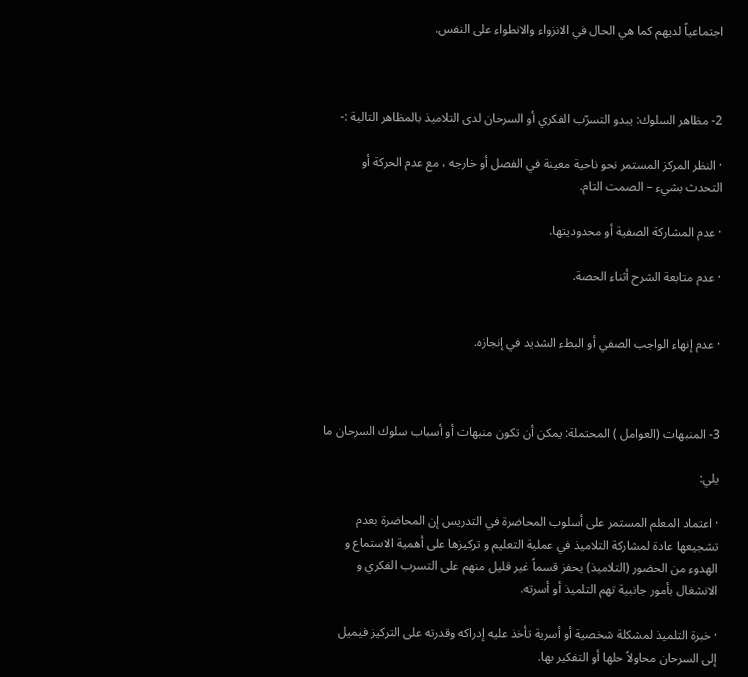اجتماعياً لديهم كما هي الحال في الانزواء والانطواء على النفس.



2- مظاهر السلوك: يبدو التسرّب الفكري أو السرحان لدى التلاميذ بالمظاهر التالية :-

· النظر المركز المستمر نحو ناحية معينة في الفصل أو خارجه ، مع عدم الحركة أو
التحدث بشيء – الصمت التام.

· عدم المشاركة الصفية أو محدوديتها.

· عدم متابعة الشرح أثناء الحصة.


· عدم إنهاء الواجب الصفي أو البطء الشديد في إنجازه.



3- المنبهات (العوامل ) المحتملة: يمكن أن تكون منبهات أو أسباب سلوك السرحان ما

يلي:

· اعتماد المعلم المستمر على أسلوب المحاضرة في التدريس إن المحاضرة بعدم
تشجيعها عادة لمشاركة التلاميذ في عملية التعليم و تركيزها على أهمية الاستماع و
الهدوء من الحضور (التلاميذ) يحفز قسماً غير قليل منهم على التسرب الفكري و
الانشغال بأمور جانبية تهم التلميذ أو أسرته.

· خبرة التلميذ لمشكلة شخصية أو أسرية تأخذ عليه إدراكه وقدرته على التركيز فيميل
إلى السرحان محاولاً حلها أو التفكير بها.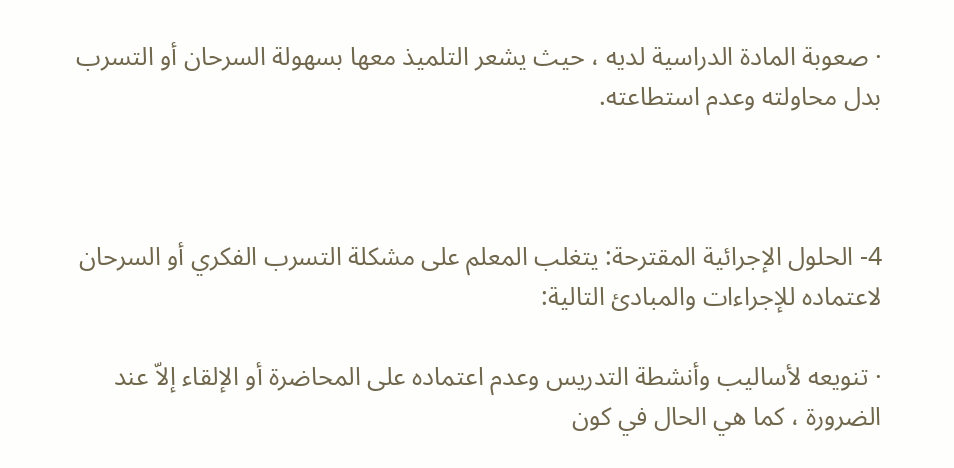· صعوبة المادة الدراسية لديه ، حيث يشعر التلميذ معها بسهولة السرحان أو التسرب
بدل محاولته وعدم استطاعته.



4- الحلول الإجرائية المقترحة: يتغلب المعلم على مشكلة التسرب الفكري أو السرحان
لاعتماده للإجراءات والمبادئ التالية:

· تنويعه لأساليب وأنشطة التدريس وعدم اعتماده على المحاضرة أو الإلقاء إلاّ عند
الضرورة ، كما هي الحال في كون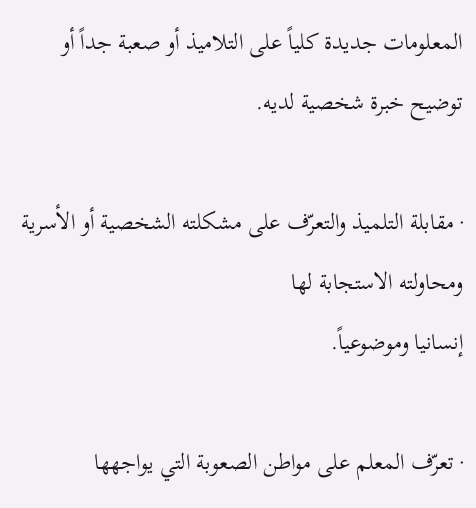المعلومات جديدة كلياً على التلاميذ أو صعبة جداً أو
توضيح خبرة شخصية لديه.

· مقابلة التلميذ والتعرّف على مشكلته الشخصية أو الأسرية ومحاولته الاستجابة لها
إنسانيا وموضوعياً.

· تعرّف المعلم على مواطن الصعوبة التي يواجهها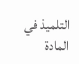التلميذ في المادة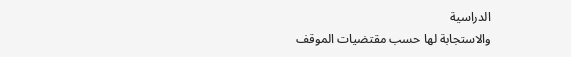الدراسية
والاستجابة لها حسب مقتضيات الموقف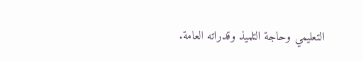التعليمي وحاجة التلميذ وقدراته العامة.